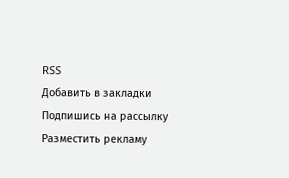RSS
Добавить в закладки
Подпишись на рассылку
Разместить рекламу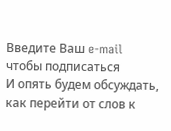Введите Ваш e-mail чтобы подписаться
И опять будем обсуждать, как перейти от слов к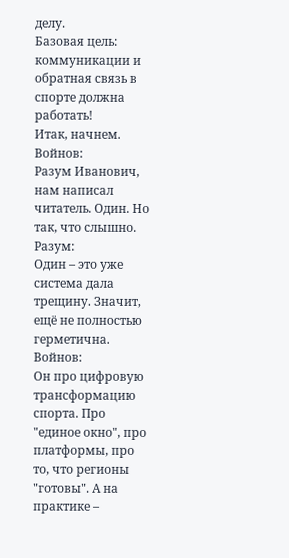делу.
Базовая цель: коммуникации и обратная связь в спорте должна работать!
Итак, начнем.
Войнов:
Разум Иванович, нам написал читатель. Один. Но так, что слышно.
Разум:
Один – это уже система дала трещину. Значит, ещё не полностью герметична.
Войнов:
Он про цифровую трансформацию спорта. Про "единое окно", про платформы, про то, что регионы "готовы". А на практике –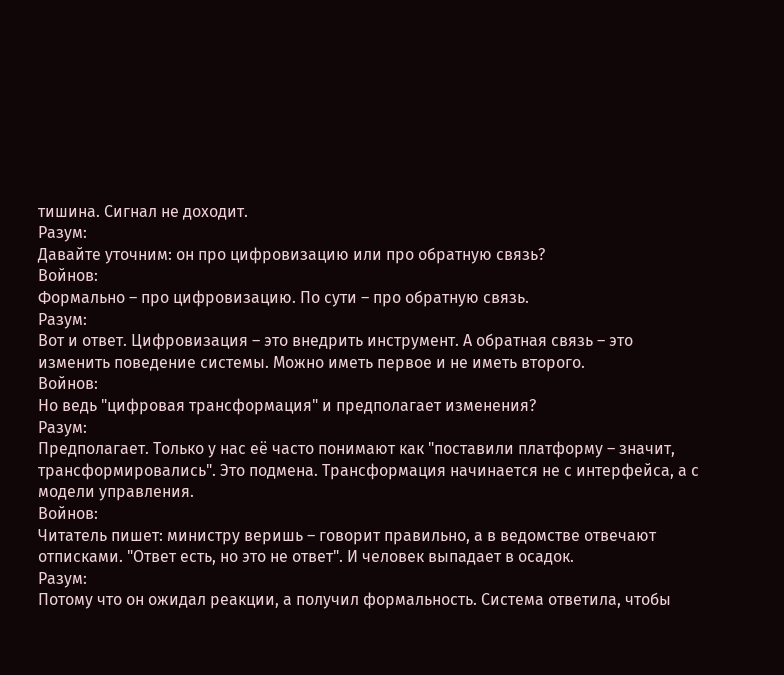тишина. Сигнал не доходит.
Разум:
Давайте уточним: он про цифровизацию или про обратную связь?
Войнов:
Формально – про цифровизацию. По сути – про обратную связь.
Разум:
Вот и ответ. Цифровизация – это внедрить инструмент. А обратная связь – это изменить поведение системы. Можно иметь первое и не иметь второго.
Войнов:
Но ведь "цифровая трансформация" и предполагает изменения?
Разум:
Предполагает. Только у нас её часто понимают как "поставили платформу – значит, трансформировались". Это подмена. Трансформация начинается не с интерфейса, а с модели управления.
Войнов:
Читатель пишет: министру веришь – говорит правильно, а в ведомстве отвечают отписками. "Ответ есть, но это не ответ". И человек выпадает в осадок.
Разум:
Потому что он ожидал реакции, а получил формальность. Система ответила, чтобы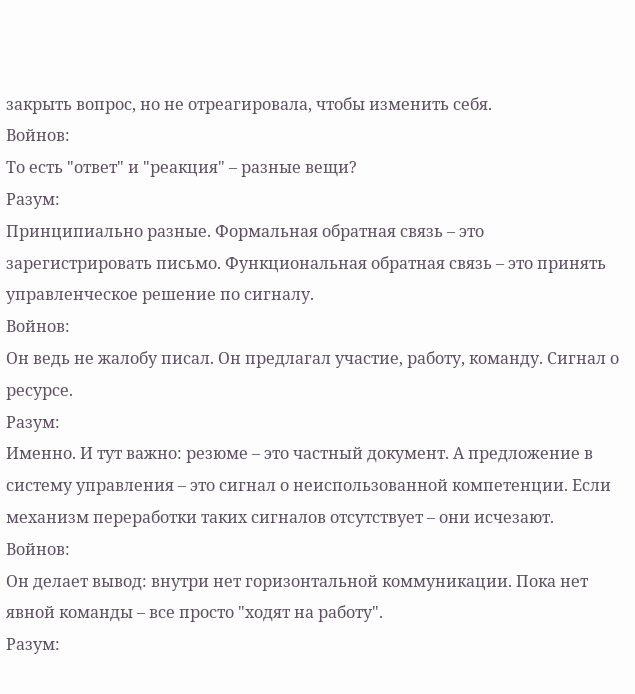закрыть вопрос, но не отреагировала, чтобы изменить себя.
Войнов:
То есть "ответ" и "реакция" – разные вещи?
Разум:
Принципиально разные. Формальная обратная связь – это зарегистрировать письмо. Функциональная обратная связь – это принять управленческое решение по сигналу.
Войнов:
Он ведь не жалобу писал. Он предлагал участие, работу, команду. Сигнал о ресурсе.
Разум:
Именно. И тут важно: резюме – это частный документ. А предложение в систему управления – это сигнал о неиспользованной компетенции. Если механизм переработки таких сигналов отсутствует – они исчезают.
Войнов:
Он делает вывод: внутри нет горизонтальной коммуникации. Пока нет явной команды – все просто "ходят на работу".
Разум: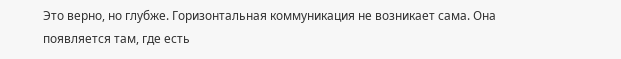Это верно, но глубже. Горизонтальная коммуникация не возникает сама. Она появляется там, где есть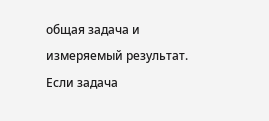общая задача и измеряемый результат. Если задача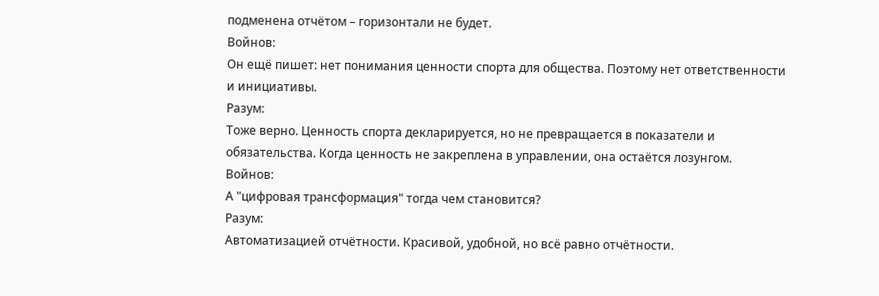подменена отчётом – горизонтали не будет.
Войнов:
Он ещё пишет: нет понимания ценности спорта для общества. Поэтому нет ответственности и инициативы.
Разум:
Тоже верно. Ценность спорта декларируется, но не превращается в показатели и обязательства. Когда ценность не закреплена в управлении, она остаётся лозунгом.
Войнов:
А "цифровая трансформация" тогда чем становится?
Разум:
Автоматизацией отчётности. Красивой, удобной, но всё равно отчётности.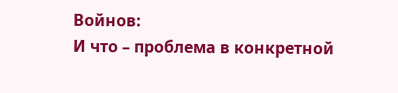Войнов:
И что – проблема в конкретной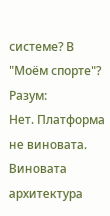системе? В "Моём спорте"?
Разум:
Нет. Платформа не виновата. Виновата архитектура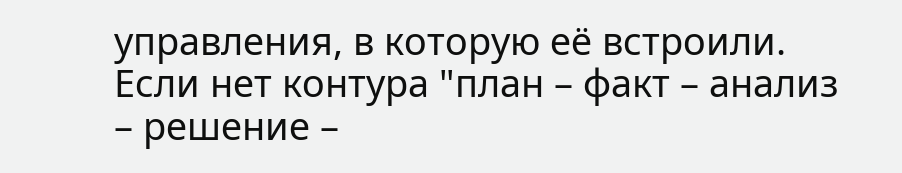управления, в которую её встроили. Если нет контура "план – факт – анализ – решение –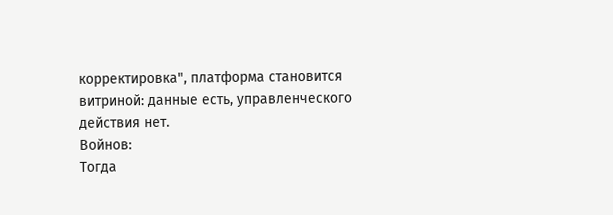корректировка", платформа становится витриной: данные есть, управленческого действия нет.
Войнов:
Тогда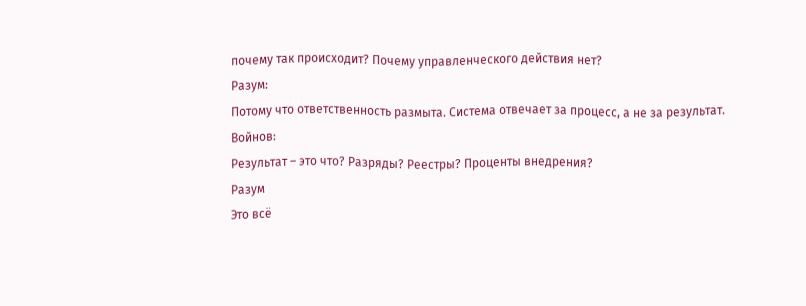почему так происходит? Почему управленческого действия нет?
Разум:
Потому что ответственность размыта. Система отвечает за процесс, а не за результат.
Войнов:
Результат – это что? Разряды? Реестры? Проценты внедрения?
Разум
Это всё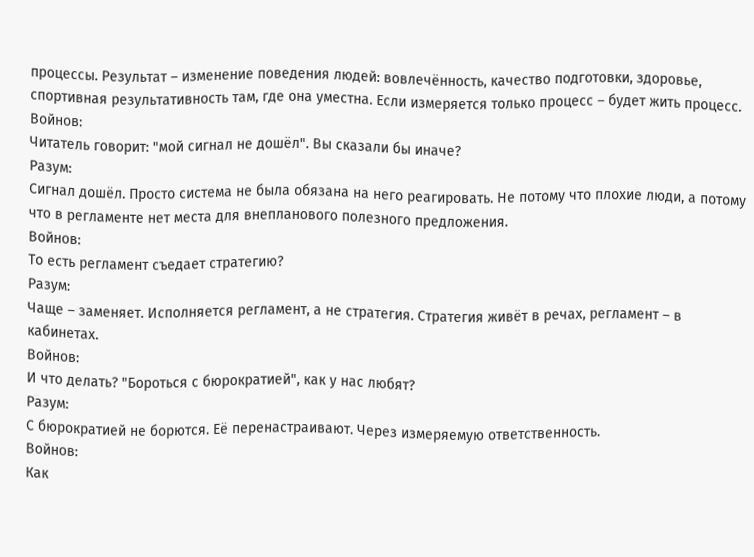процессы. Результат – изменение поведения людей: вовлечённость, качество подготовки, здоровье, спортивная результативность там, где она уместна. Если измеряется только процесс – будет жить процесс.
Войнов:
Читатель говорит: "мой сигнал не дошёл". Вы сказали бы иначе?
Разум:
Сигнал дошёл. Просто система не была обязана на него реагировать. Не потому что плохие люди, а потому что в регламенте нет места для внепланового полезного предложения.
Войнов:
То есть регламент съедает стратегию?
Разум:
Чаще – заменяет. Исполняется регламент, а не стратегия. Стратегия живёт в речах, регламент – в кабинетах.
Войнов:
И что делать? "Бороться с бюрократией", как у нас любят?
Разум:
С бюрократией не борются. Её перенастраивают. Через измеряемую ответственность.
Войнов:
Как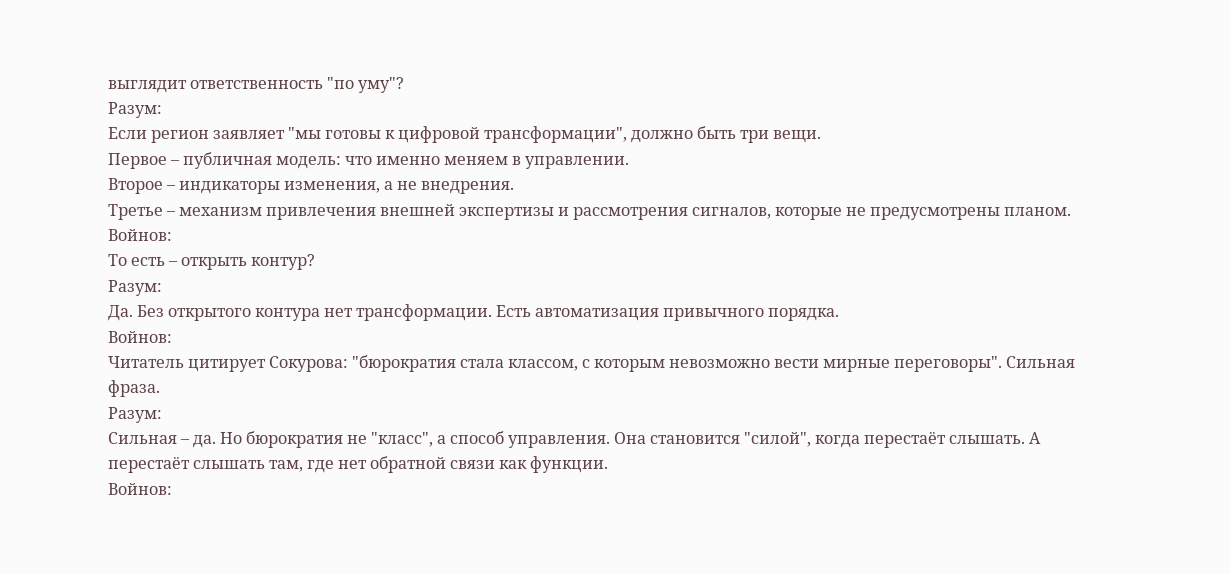выглядит ответственность "по уму"?
Разум:
Если регион заявляет "мы готовы к цифровой трансформации", должно быть три вещи.
Первое – публичная модель: что именно меняем в управлении.
Второе – индикаторы изменения, а не внедрения.
Третье – механизм привлечения внешней экспертизы и рассмотрения сигналов, которые не предусмотрены планом.
Войнов:
То есть – открыть контур?
Разум:
Да. Без открытого контура нет трансформации. Есть автоматизация привычного порядка.
Войнов:
Читатель цитирует Сокурова: "бюрократия стала классом, с которым невозможно вести мирные переговоры". Сильная фраза.
Разум:
Сильная – да. Но бюрократия не "класс", а способ управления. Она становится "силой", когда перестаёт слышать. А перестаёт слышать там, где нет обратной связи как функции.
Войнов: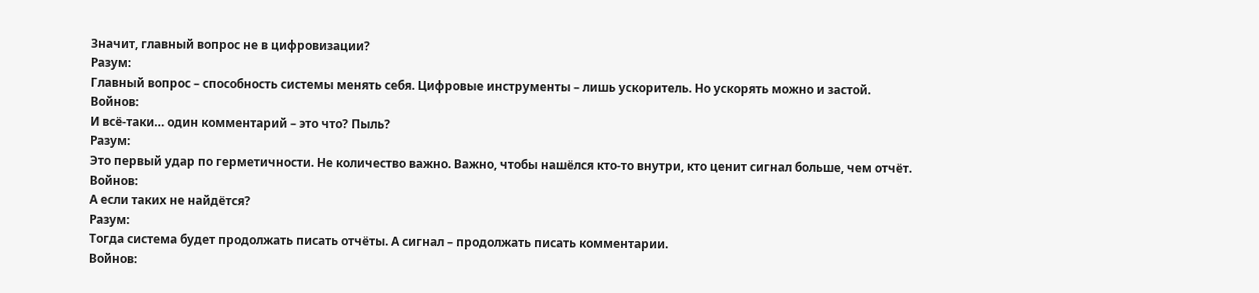Значит, главный вопрос не в цифровизации?
Разум:
Главный вопрос – способность системы менять себя. Цифровые инструменты – лишь ускоритель. Но ускорять можно и застой.
Войнов:
И всё-таки… один комментарий – это что? Пыль?
Разум:
Это первый удар по герметичности. Не количество важно. Важно, чтобы нашёлся кто-то внутри, кто ценит сигнал больше, чем отчёт.
Войнов:
А если таких не найдётся?
Разум:
Тогда система будет продолжать писать отчёты. А сигнал – продолжать писать комментарии.
Войнов: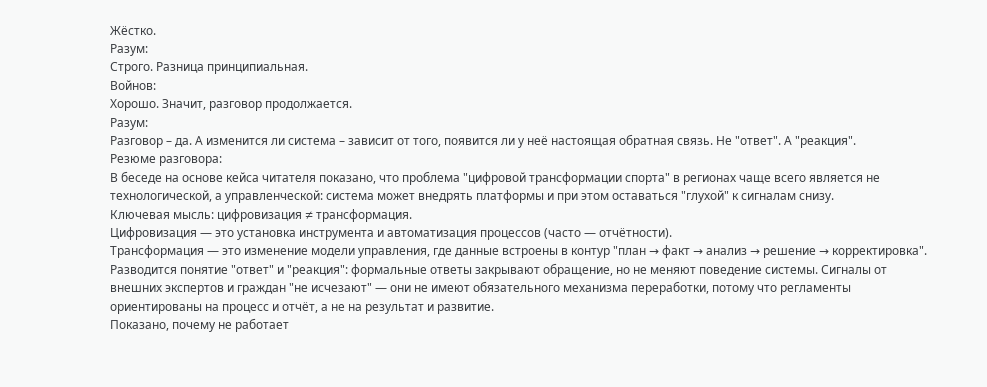Жёстко.
Разум:
Строго. Разница принципиальная.
Войнов:
Хорошо. Значит, разговор продолжается.
Разум:
Разговор – да. А изменится ли система – зависит от того, появится ли у неё настоящая обратная связь. Не "ответ". А "реакция".
Резюме разговора:
В беседе на основе кейса читателя показано, что проблема "цифровой трансформации спорта" в регионах чаще всего является не технологической, а управленческой: система может внедрять платформы и при этом оставаться "глухой" к сигналам снизу.
Ключевая мысль: цифровизация ≠ трансформация.
Цифровизация — это установка инструмента и автоматизация процессов (часто — отчётности).
Трансформация — это изменение модели управления, где данные встроены в контур "план → факт → анализ → решение → корректировка".
Разводится понятие "ответ" и "реакция": формальные ответы закрывают обращение, но не меняют поведение системы. Сигналы от внешних экспертов и граждан "не исчезают" — они не имеют обязательного механизма переработки, потому что регламенты ориентированы на процесс и отчёт, а не на результат и развитие.
Показано, почему не работает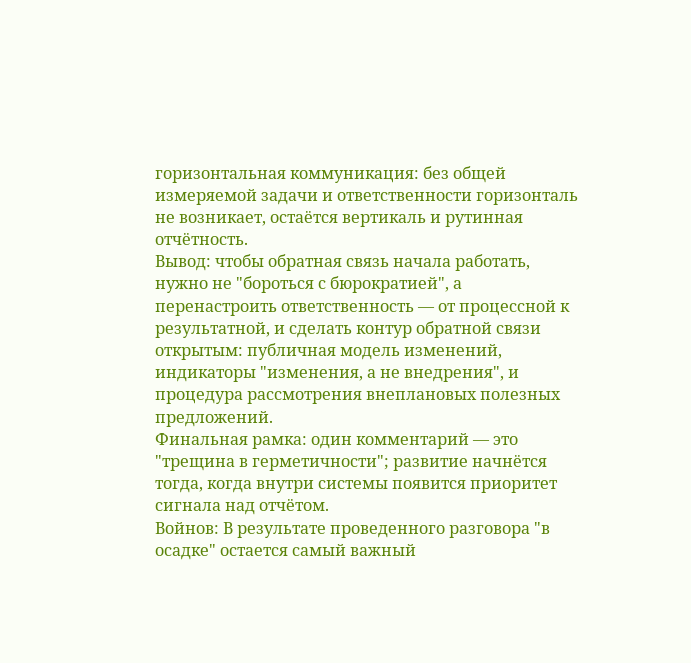горизонтальная коммуникация: без общей измеряемой задачи и ответственности горизонталь не возникает, остаётся вертикаль и рутинная отчётность.
Вывод: чтобы обратная связь начала работать, нужно не "бороться с бюрократией", а перенастроить ответственность — от процессной к результатной, и сделать контур обратной связи открытым: публичная модель изменений, индикаторы "изменения, а не внедрения", и процедура рассмотрения внеплановых полезных предложений.
Финальная рамка: один комментарий — это "трещина в герметичности"; развитие начнётся тогда, когда внутри системы появится приоритет сигнала над отчётом.
Войнов: В результате проведенного разговора "в осадке" остается самый важный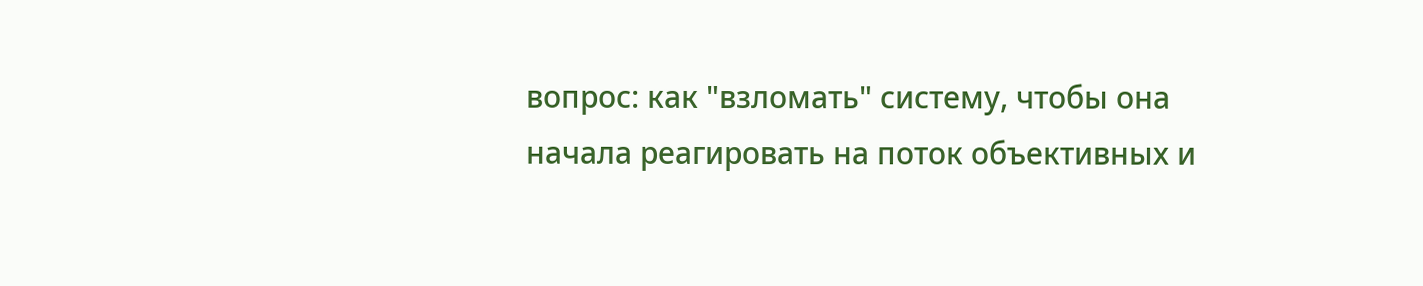вопрос: как "взломать" систему, чтобы она начала реагировать на поток объективных и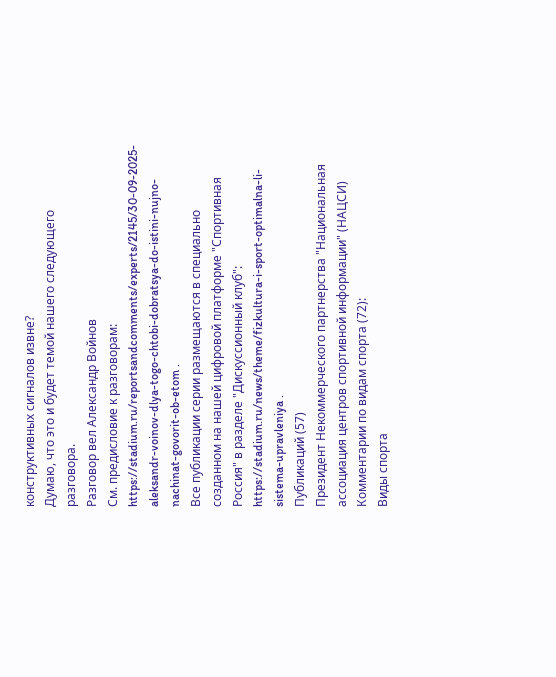конструктивных сигналов извне?
Думаю, что это и будет темой нашего следующего разговора.
Разговор вел Александр Войнов
См. предисловие к разговорам: https://stadium.ru/reportsandcomments/experts/2145/30-09-2025-aleksandr-voinov-dlya-togo-chtobi-dobratsya-do-istini-nujno-nachinat-govorit-ob-etom .
Все публикации серии размещаются в специально созданном на нашей цифровой платформе "Спортивная Россия" в разделе "Дискуссионный клуб": https://stadium.ru/news/theme/fizkultura-i-sport-optimalna-li-sistema-upravleniya .
Публикаций (57)
Президент Некоммерческого партнерства "Национальная ассоциация центров спортивной информации" (НАЦСИ)
Комментарии по видам спорта (72):
Виды спорта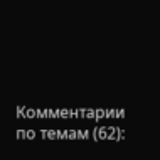Комментарии по темам (62):